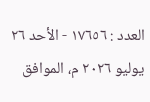العدد : ١٧٦٥٦ - الأحد ٢٦ يوليو ٢٠٢٦ م، الموافق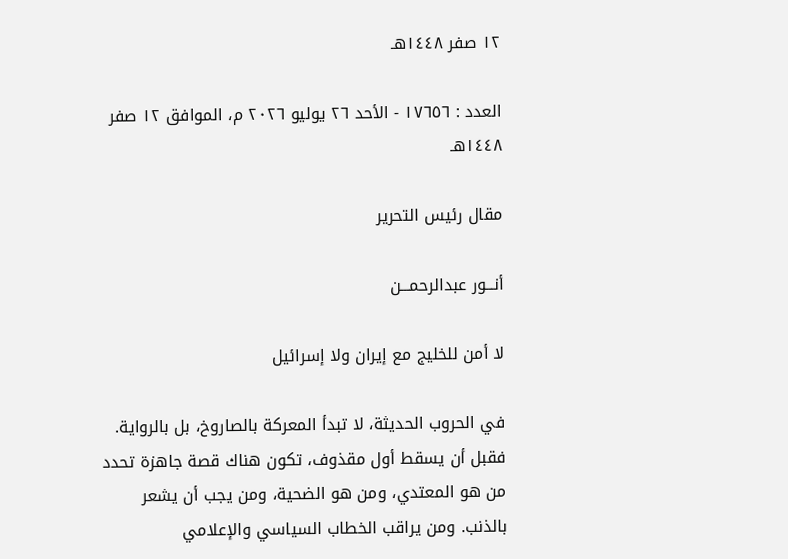١٢ صفر ١٤٤٨هـ

العدد : ١٧٦٥٦ - الأحد ٢٦ يوليو ٢٠٢٦ م، الموافق ١٢ صفر ١٤٤٨هـ

مقال رئيس التحرير

أنـــور عبدالرحمـــن

لا أمن للخليج مع إيران ولا إسرائيل

في الحروب الحديثة، لا تبدأ المعركة بالصاروخ، بل بالرواية. فقبل أن يسقط أول مقذوف، تكون هناك قصة جاهزة تحدد من هو المعتدي، ومن هو الضحية، ومن يجب أن يشعر بالذنب. ومن يراقب الخطاب السياسي والإعلامي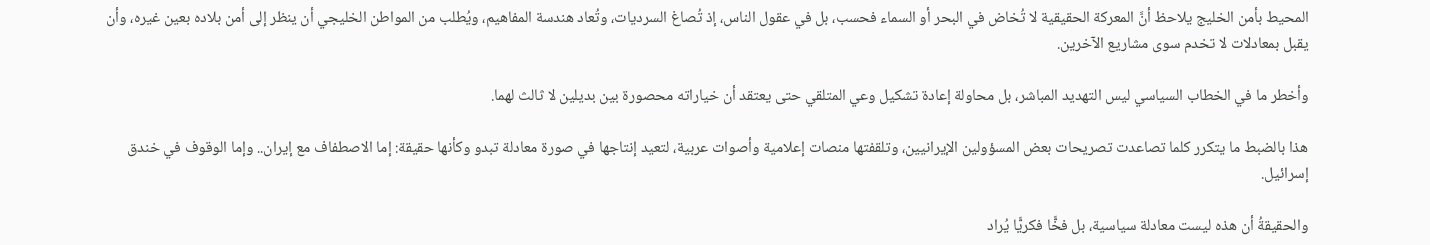المحيط بأمن الخليج يلاحظ أنَّ المعركة الحقيقية لا تُخاض في البحر أو السماء فحسب، بل في عقول الناس، إذ تُصاغ السرديات، وتُعاد هندسة المفاهيم، ويُطلب من المواطن الخليجي أن ينظر إلى أمن بلاده بعين غيره، وأن يقبل بمعادلات لا تخدم سوى مشاريع الآخرين.

وأخطر ما في الخطاب السياسي ليس التهديد المباشر، بل محاولة إعادة تشكيل وعي المتلقي حتى يعتقد أن خياراته محصورة بين بديلين لا ثالث لهما.

هذا بالضبط ما يتكرر كلما تصاعدت تصريحات بعض المسؤولين الإيرانيين، وتلقفتها منصات إعلامية وأصوات عربية، لتعيد إنتاجها في صورة معادلة تبدو وكأنها حقيقة: إما الاصطفاف مع إيران.. وإما الوقوف في خندق إسرائيل.

والحقيقةُ أن هذه ليست معادلة سياسية، بل فخًّا فكريًّا يُراد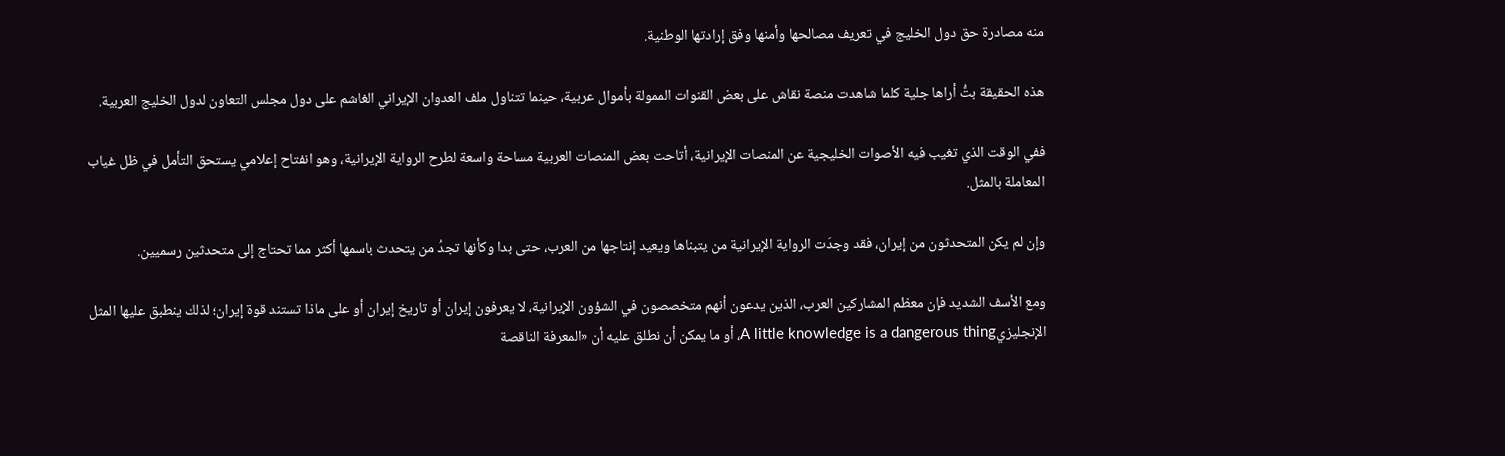منه مصادرة حق دول الخليج في تعريف مصالحها وأمنها وفق إرادتها الوطنية.

هذه الحقيقة بتُّ أراها جلية كلما شاهدت منصة نقاش على بعض القنوات الممولة بأموال عربية، حينما تتناول ملف العدوان الإيراني الغاشم على دول مجلس التعاون لدول الخليج العربية.

ففي الوقت الذي تغيب فيه الأصوات الخليجية عن المنصات الإيرانية، أتاحت بعض المنصات العربية مساحة واسعة لطرح الرواية الإيرانية، وهو انفتاح إعلامي يستحق التأمل في ظل غياب المعاملة بالمثل.

وإن لم يكن المتحدثون من إيران، فقد وجدَت الرواية الإيرانية من يتبناها ويعيد إنتاجها من العرب، حتى بدا وكأنها تجدُ من يتحدث باسمها أكثر مما تحتاج إلى متحدثين رسميين.

ومع الأسف الشديد فإن معظم المشاركين العرب، الذين يدعون أنهم متخصصون في الشؤون الإيرانية، لا يعرفون إيران أو تاريخ إيران أو على ماذا تستند قوة إيران؛ لذلك ينطبق عليها المثل الإنجليزيA little knowledge is a dangerous thing، أو ما يمكن أن نطلق عليه أن «المعرفة الناقصة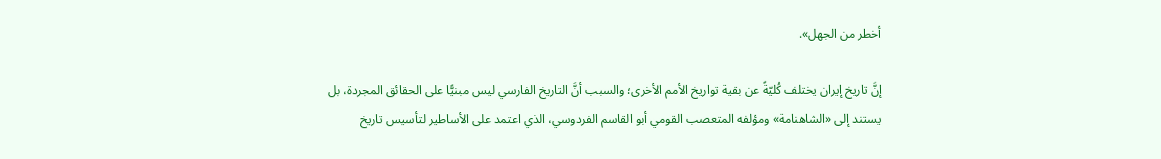أخطر من الجهل».

إنَّ تاريخ إيران يختلف كُليّةً عن بقية تواريخ الأمم الأخرى؛ والسبب أنَّ التاريخ الفارسي ليس مبنيًّا على الحقائق المجردة، بل يستند إلى «الشاهنامة» ومؤلفه المتعصب القومي أبو القاسم الفردوسي، الذي اعتمد على الأساطير لتأسيس تاريخ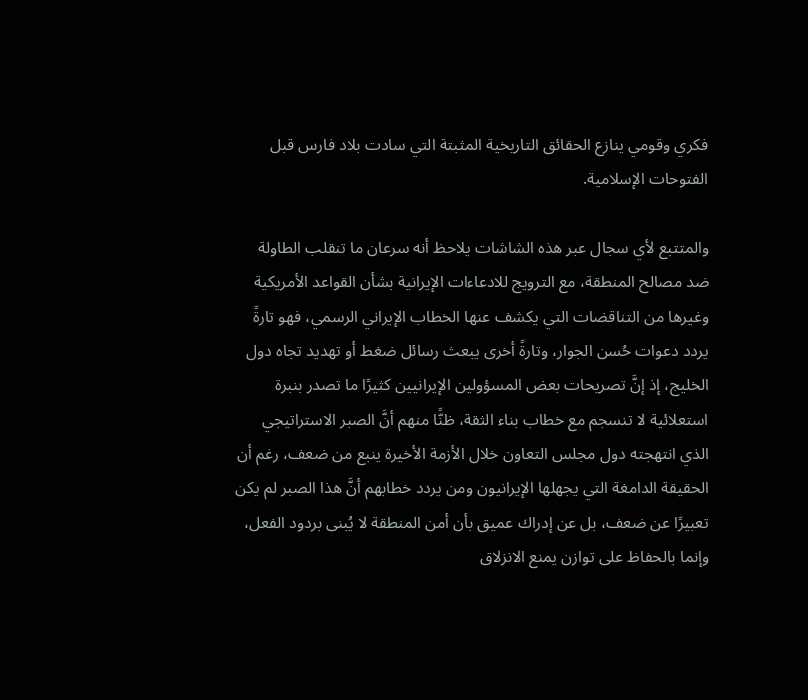فكري وقومي ينازع الحقائق التاريخية المثبتة التي سادت بلاد فارس قبل الفتوحات الإسلامية.

والمتتبع لأي سجال عبر هذه الشاشات يلاحظ أنه سرعان ما تنقلب الطاولة ضد مصالح المنطقة، مع الترويج للادعاءات الإيرانية بشأن القواعد الأمريكية وغيرها من التناقضات التي يكشف عنها الخطاب الإيراني الرسمي، فهو تارةً يردد دعوات حُسن الجوار، وتارةً أخرى يبعث رسائل ضغط أو تهديد تجاه دول الخليج، إذ إنَّ تصريحات بعض المسؤولين الإيرانيين كثيرًا ما تصدر بنبرة استعلائية لا تنسجم مع خطاب بناء الثقة، ظنًّا منهم أنَّ الصبر الاستراتيجي الذي انتهجته دول مجلس التعاون خلال الأزمة الأخيرة ينبع من ضعف، رغم أن الحقيقة الدامغة التي يجهلها الإيرانيون ومن يردد خطابهم أنَّ هذا الصبر لم يكن تعبيرًا عن ضعف، بل عن إدراك عميق بأن أمن المنطقة لا يُبنى بردود الفعل، وإنما بالحفاظ على توازن يمنع الانزلاق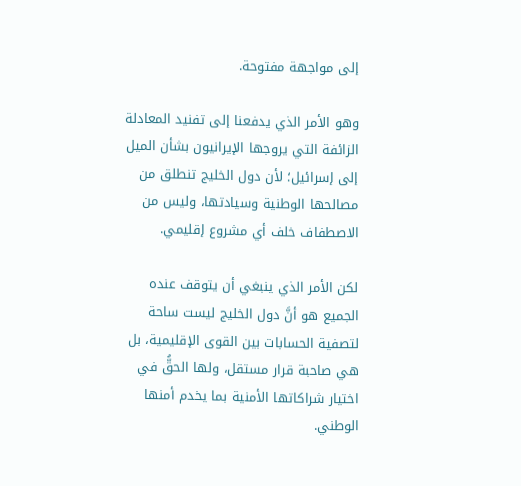إلى مواجهة مفتوحة.

وهو الأمر الذي يدفعنا إلى تفنيد المعادلة الزائفة التي يروجها الإيرانيون بشأن الميل إلى إسرائيل؛ لأن دول الخليج تنطلق من مصالحها الوطنية وسيادتها، وليس من الاصطفاف خلف أي مشروع إقليمي.

لكن الأمر الذي ينبغي أن يتوقف عنده الجميع هو أنَّ دول الخليج ليست ساحة لتصفية الحسابات بين القوى الإقليمية، بل هي صاحبة قرار مستقل، ولها الحقُّ في اختيار شراكاتها الأمنية بما يخدم أمنها الوطني.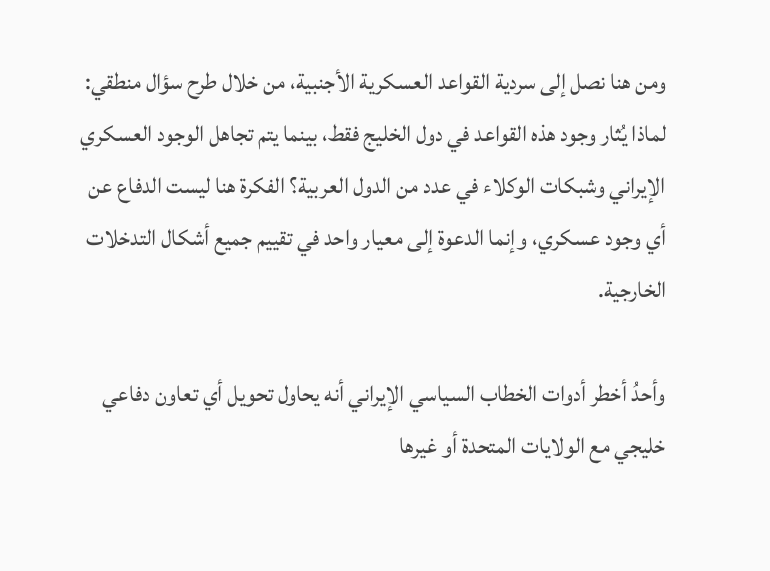ومن هنا نصل إلى سردية القواعد العسكرية الأجنبية، من خلال طرح سؤال منطقي: لماذا يُثار وجود هذه القواعد في دول الخليج فقط، بينما يتم تجاهل الوجود العسكري الإيراني وشبكات الوكلاء في عدد من الدول العربية؟ الفكرة هنا ليست الدفاع عن أي وجود عسكري، وإنما الدعوة إلى معيار واحد في تقييم جميع أشكال التدخلات الخارجية.

وأحدُ أخطر أدوات الخطاب السياسي الإيراني أنه يحاول تحويل أي تعاون دفاعي خليجي مع الولايات المتحدة أو غيرها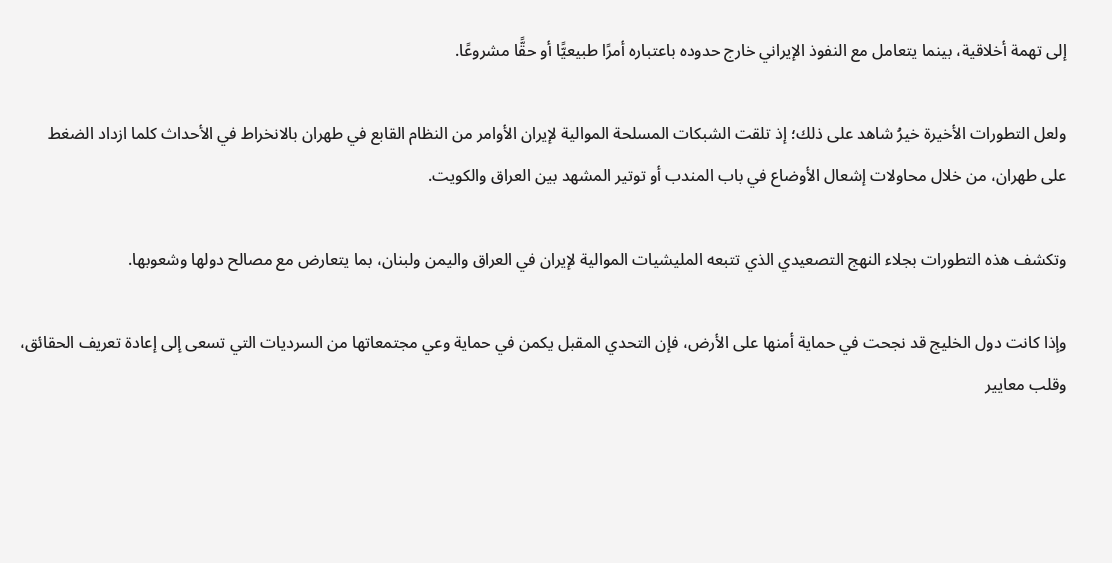إلى تهمة أخلاقية، بينما يتعامل مع النفوذ الإيراني خارج حدوده باعتباره أمرًا طبيعيًّا أو حقًّا مشروعًا.

ولعل التطورات الأخيرة خيرُ شاهد على ذلك؛ إذ تلقت الشبكات المسلحة الموالية لإيران الأوامر من النظام القابع في طهران بالانخراط في الأحداث كلما ازداد الضغط على طهران، من خلال محاولات إشعال الأوضاع في باب المندب أو توتير المشهد بين العراق والكويت.

وتكشف هذه التطورات بجلاء النهج التصعيدي الذي تتبعه المليشيات الموالية لإيران في العراق واليمن ولبنان، بما يتعارض مع مصالح دولها وشعوبها.

وإذا كانت دول الخليج قد نجحت في حماية أمنها على الأرض، فإن التحدي المقبل يكمن في حماية وعي مجتمعاتها من السرديات التي تسعى إلى إعادة تعريف الحقائق، وقلب معايير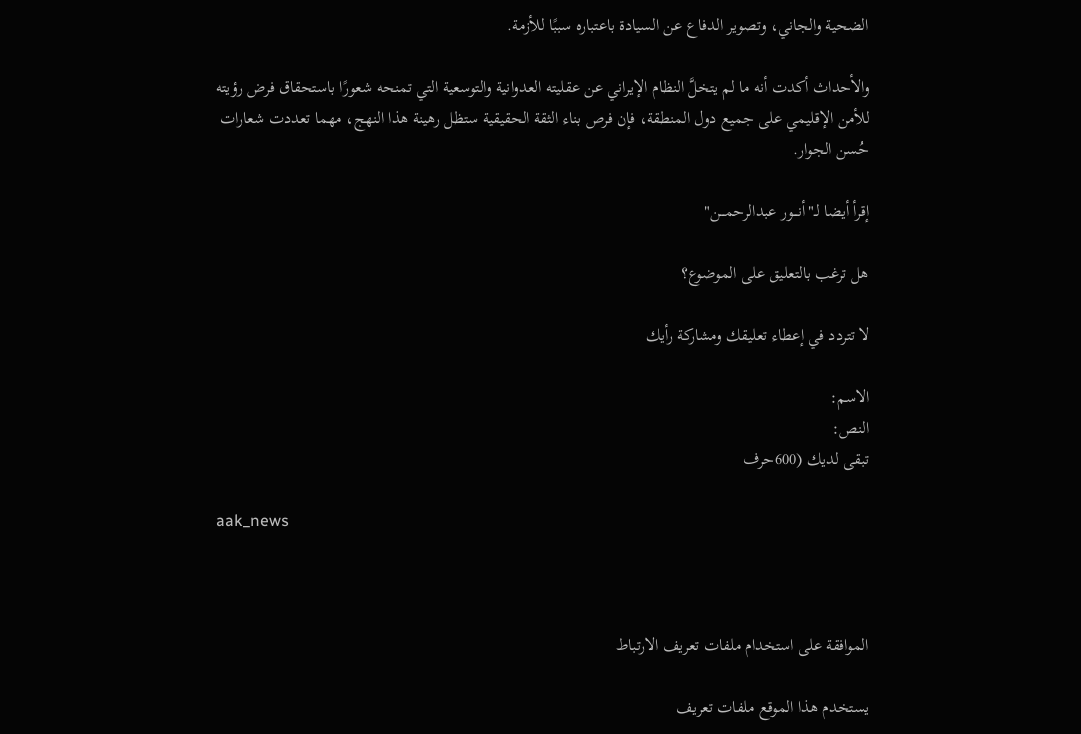الضحية والجاني، وتصوير الدفاع عن السيادة باعتباره سببًا للأزمة.

والأحداث أكدت أنه ما لم يتخلَّ النظام الإيراني عن عقليته العدوانية والتوسعية التي تمنحه شعورًا باستحقاق فرض رؤيته للأمن الإقليمي على جميع دول المنطقة، فإن فرص بناء الثقة الحقيقية ستظل رهينة هذا النهج، مهما تعددت شعارات حُسن الجوار.

إقرأ أيضا لـ"أنـــور عبدالرحمـــن"

هل ترغب بالتعليق على الموضوع؟

لا تتردد في إعطاء تعليقك ومشاركة رأيك

الاسم:
النص:
تبقى لديك (600حرف

aak_news



الموافقة على استخدام ملفات تعريف الارتباط

يستخدم هذا الموقع ملفات تعريف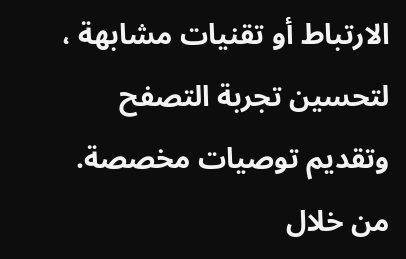الارتباط أو تقنيات مشابهة ، لتحسين تجربة التصفح وتقديم توصيات مخصصة. من خلال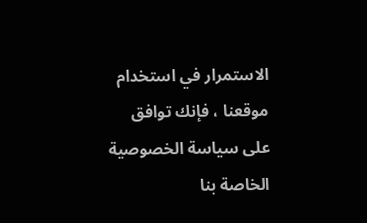الاستمرار في استخدام موقعنا ، فإنك توافق على سياسة الخصوصية الخاصة بنا